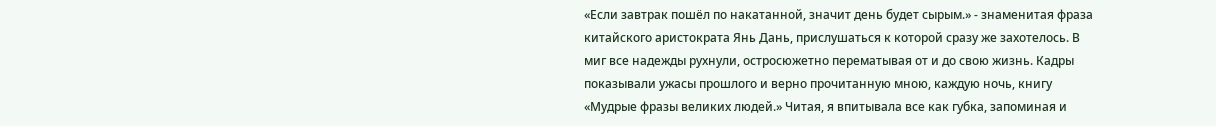«Если завтрак пошёл по накатанной, значит день будет сырым.» - знаменитая фраза китайского аристократа Янь Дань, прислушаться к которой сразу же захотелось. В миг все надежды рухнули, остросюжетно перематывая от и до свою жизнь. Кадры показывали ужасы прошлого и верно прочитанную мною, каждую ночь, книгу «Мудрые фразы великих людей.» Читая, я впитывала все как губка, запоминая и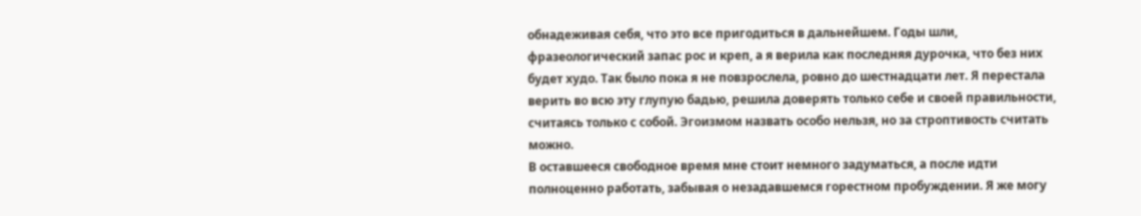обнадеживая себя, что это все пригодиться в дальнейшем. Годы шли, фразеологический запас рос и креп, а я верила как последняя дурочка, что без них будет худо. Так было пока я не повзрослела, ровно до шестнадцати лет. Я перестала верить во всю эту глупую бадью, решила доверять только себе и своей правильности, считаясь только с собой. Эгоизмом назвать особо нельзя, но за строптивость считать можно.
В оставшееся свободное время мне стоит немного задуматься, а после идти полноценно работать, забывая о незадавшемся горестном пробуждении. Я же могу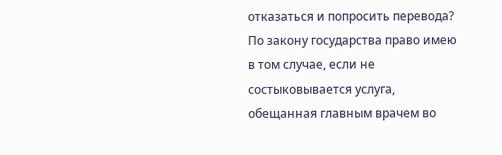отказаться и попросить перевода? По закону государства право имею в том случае, если не состыковывается услуга, обещанная главным врачем во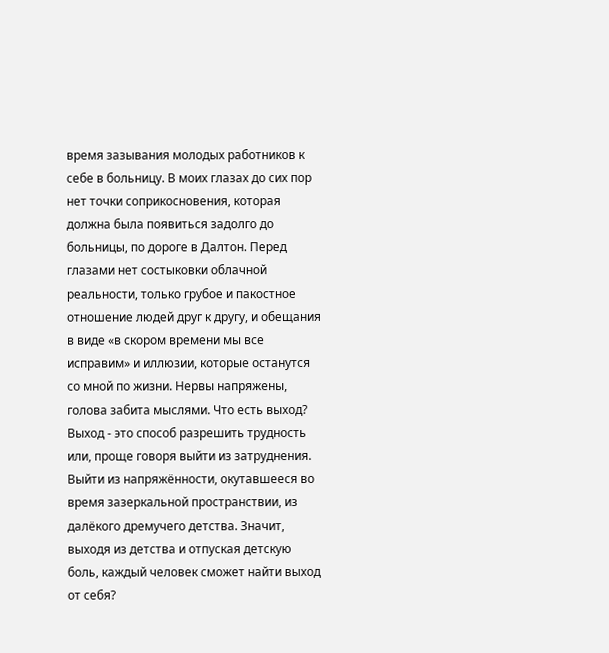время зазывания молодых работников к себе в больницу. В моих глазах до сих пор нет точки соприкосновения, которая должна была появиться задолго до больницы, по дороге в Далтон. Перед глазами нет состыковки облачной реальности, только грубое и пакостное отношение людей друг к другу, и обещания в виде «в скором времени мы все исправим» и иллюзии, которые останутся со мной по жизни. Нервы напряжены, голова забита мыслями. Что есть выход? Выход - это способ разрешить трудность или, проще говоря выйти из затруднения. Выйти из напряжённости, окутавшееся во время зазеркальной пространствии, из далёкого дремучего детства. Значит, выходя из детства и отпуская детскую боль, каждый человек сможет найти выход от себя?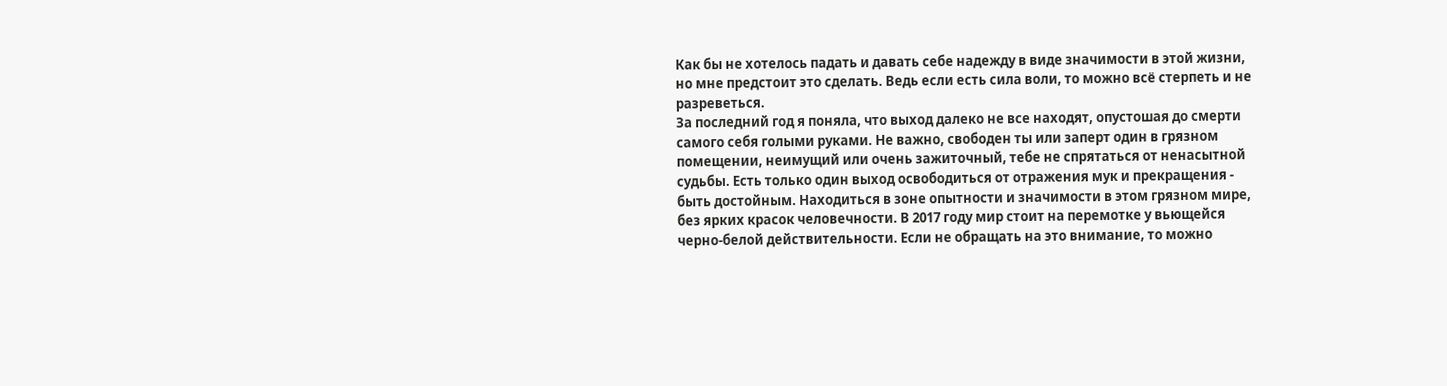Как бы не хотелось падать и давать себе надежду в виде значимости в этой жизни, но мне предстоит это сделать. Ведь если есть сила воли, то можно всё стерпеть и не разреветься.
За последний год я поняла, что выход далеко не все находят, опустошая до смерти самого себя голыми руками. Не важно, свободен ты или заперт один в грязном помещении, неимущий или очень зажиточный, тебе не спрятаться от ненасытной судьбы. Есть только один выход освободиться от отражения мук и прекращения - быть достойным. Находиться в зоне опытности и значимости в этом грязном мире, без ярких красок человечности. В 2017 году мир стоит на перемотке у вьющейся черно-белой действительности. Если не обращать на это внимание, то можно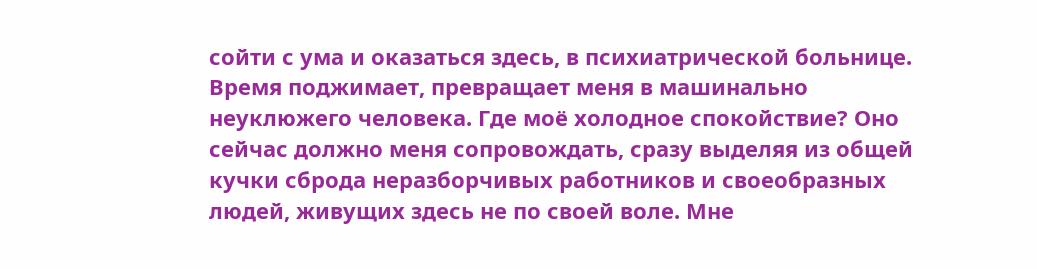сойти с ума и оказаться здесь, в психиатрической больнице.
Время поджимает, превращает меня в машинально неуклюжего человека. Где моё холодное спокойствие? Оно сейчас должно меня сопровождать, сразу выделяя из общей кучки сброда неразборчивых работников и своеобразных людей, живущих здесь не по своей воле. Мне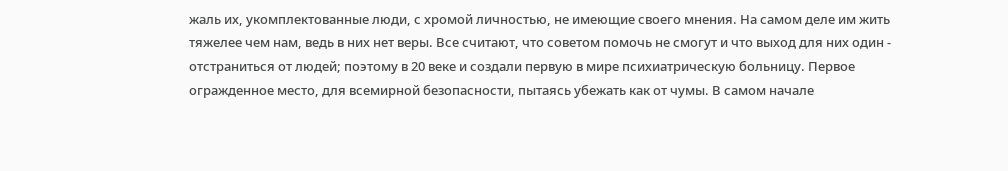жаль их, укомплектованные люди, с хромой личностью, не имеющие своего мнения. На самом деле им жить тяжелее чем нам, ведь в них нет веры. Все считают, что советом помочь не смогут и что выход для них один - отстраниться от людей; поэтому в 20 веке и создали первую в мире психиатрическую больницу. Первое огражденное место, для всемирной безопасности, пытаясь убежать как от чумы. В самом начале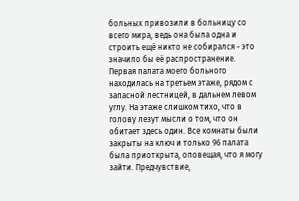больных привозили в больницу со всего мира, ведь она была одна и строить ещё никто не собирался - это значило бы её распространение.
Первая палата моего больного находилась на третьем этаже, рядом с запасной лестницей, в дальнем левом углу. На этаже слишком тихо, что в голову лезут мысли о том, что он обитает здесь один. Все комнаты были закрыты на ключ и только 96 палата была приоткрыта, оповещая, что я могу зайти. Предчувствие,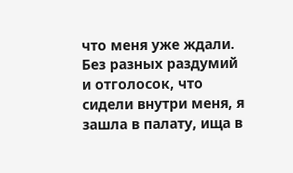что меня уже ждали. Без разных раздумий и отголосок, что сидели внутри меня, я зашла в палату, ища в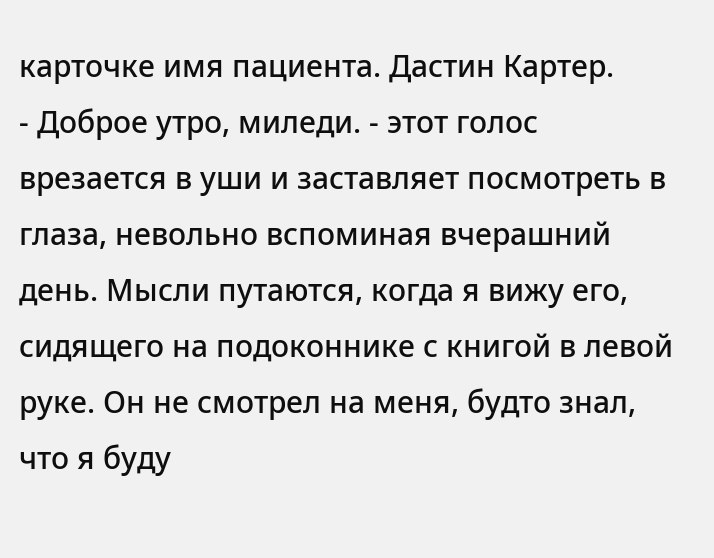карточке имя пациента. Дастин Картер.
- Доброе утро, миледи. - этот голос врезается в уши и заставляет посмотреть в глаза, невольно вспоминая вчерашний день. Мысли путаются, когда я вижу его, сидящего на подоконнике с книгой в левой руке. Он не смотрел на меня, будто знал, что я буду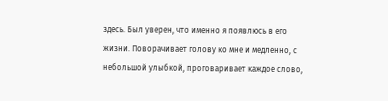здесь. Был уверен, что именно я появлюсь в его жизни. Поворачивает голову ко мне и медленно, с небольшой улыбкой, проговаривает каждое слово,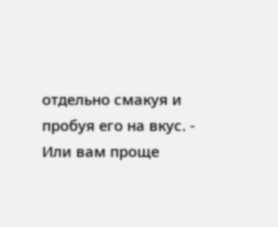отдельно смакуя и пробуя его на вкус. - Или вам проще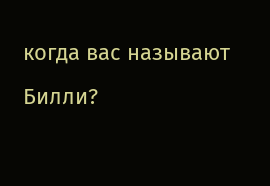когда вас называют Билли?